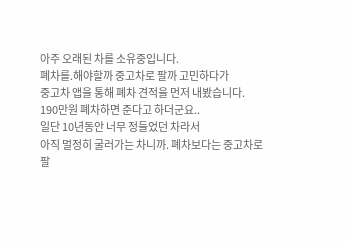아주 오래된 차를 소유중입니다.
폐차를.해야할까 중고차로 팔까 고민하다가
중고차 앱을 통해 폐차 견적을 먼저 내봤습니다.
190만원 폐차하면 준다고 하더군요..
일단 10년동안 너무 정들었던 차라서
아직 멀정히 굴러가는 차니까. 폐차보다는 중고차로 팔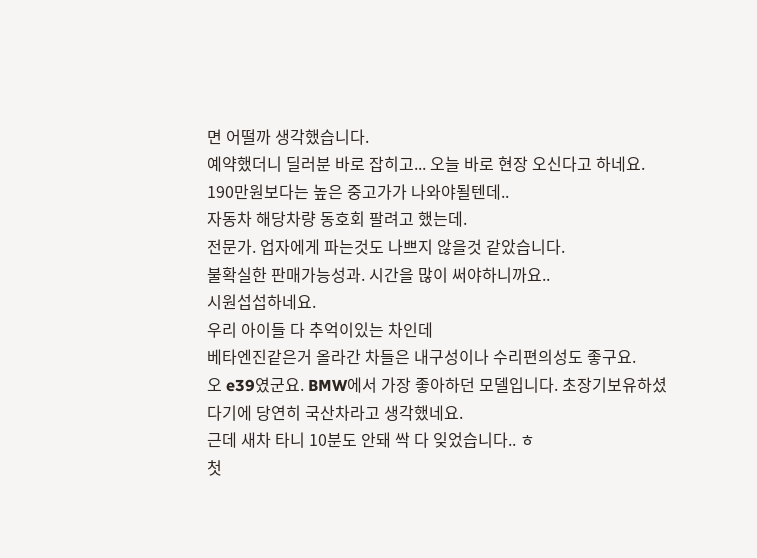면 어떨까 생각했습니다.
예약했더니 딜러분 바로 잡히고... 오늘 바로 현장 오신다고 하네요.
190만원보다는 높은 중고가가 나와야될텐데..
자동차 해당차량 동호회 팔려고 했는데.
전문가. 업자에게 파는것도 나쁘지 않을것 같았습니다.
불확실한 판매가능성과. 시간을 많이 써야하니까요..
시원섭섭하네요.
우리 아이들 다 추억이있는 차인데
베타엔진같은거 올라간 차들은 내구성이나 수리편의성도 좋구요.
오 e39였군요. BMW에서 가장 좋아하던 모델입니다. 초장기보유하셨다기에 당연히 국산차라고 생각했네요.
근데 새차 타니 10분도 안돼 싹 다 잊었습니다.. ㅎ
첫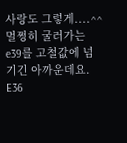사랑도 그렇게....^^
멀쩡히 굴러가는 e39를 고철값에 넘기긴 아까운데요.
E36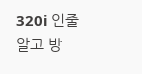320i 인줄알고 방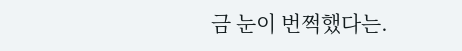금 눈이 번쩍했다는.